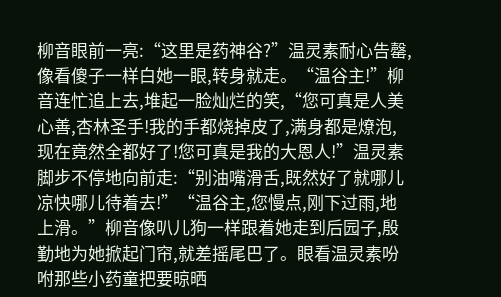柳音眼前一亮:“这里是药神谷?”温灵素耐心告罄,像看傻子一样白她一眼,转身就走。“温谷主!”柳音连忙追上去,堆起一脸灿烂的笑,“您可真是人美心善,杏林圣手!我的手都烧掉皮了,满身都是燎泡,现在竟然全都好了!您可真是我的大恩人!”温灵素脚步不停地向前走:“别油嘴滑舌,既然好了就哪儿凉快哪儿待着去!”“温谷主,您慢点,刚下过雨,地上滑。”柳音像叭儿狗一样跟着她走到后园子,殷勤地为她掀起门帘,就差摇尾巴了。眼看温灵素吩咐那些小药童把要晾晒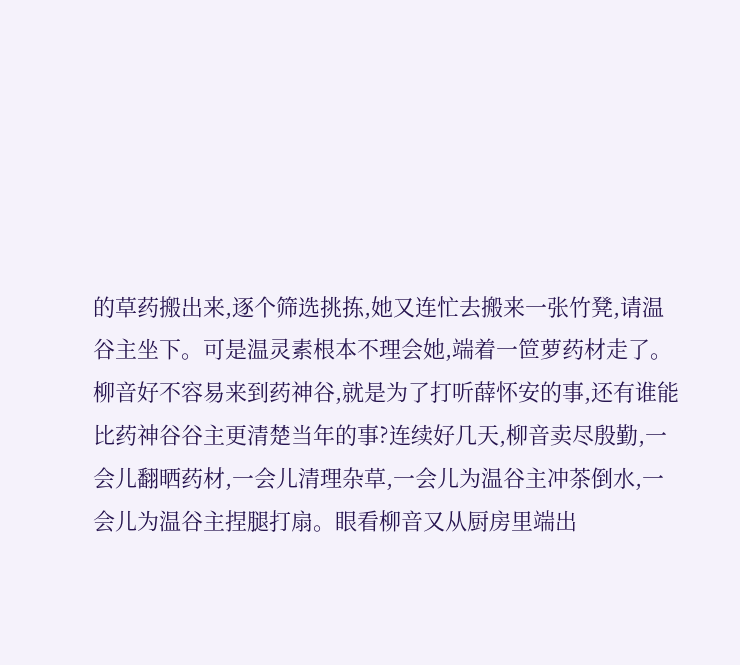的草药搬出来,逐个筛选挑拣,她又连忙去搬来一张竹凳,请温谷主坐下。可是温灵素根本不理会她,端着一笸萝药材走了。柳音好不容易来到药神谷,就是为了打听薛怀安的事,还有谁能比药神谷谷主更清楚当年的事?连续好几天,柳音卖尽殷勤,一会儿翻晒药材,一会儿清理杂草,一会儿为温谷主冲茶倒水,一会儿为温谷主捏腿打扇。眼看柳音又从厨房里端出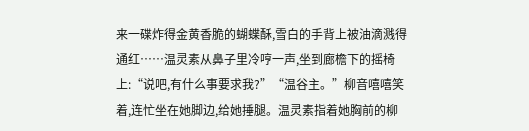来一碟炸得金黄香脆的蝴蝶酥,雪白的手背上被油滴溅得通红……温灵素从鼻子里冷哼一声,坐到廊檐下的摇椅上:“说吧,有什么事要求我?”“温谷主。”柳音嘻嘻笑着,连忙坐在她脚边,给她捶腿。温灵素指着她胸前的柳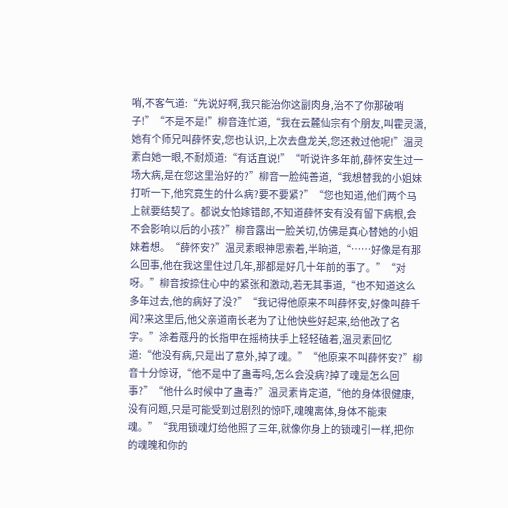哨,不客气道:“先说好啊,我只能治你这副肉身,治不了你那破哨子!”“不是不是!”柳音连忙道,“我在云麓仙宗有个朋友,叫霍灵潇,她有个师兄叫薛怀安,您也认识,上次去盘龙关,您还救过他呢!”温灵素白她一眼,不耐烦道:“有话直说!”“听说许多年前,薛怀安生过一场大病,是在您这里治好的?”柳音一脸纯善道,“我想替我的小姐妹打听一下,他究竟生的什么病?要不要紧?”“您也知道,他们两个马上就要结契了。都说女怕嫁错郎,不知道薛怀安有没有留下病根,会不会影响以后的小孩?”柳音露出一脸关切,仿佛是真心替她的小姐妹着想。“薛怀安?”温灵素眼神思索着,半晌道,“……好像是有那么回事,他在我这里住过几年,那都是好几十年前的事了。”“对呀。”柳音按捺住心中的紧张和激动,若无其事道,“也不知道这么多年过去,他的病好了没?”“我记得他原来不叫薛怀安,好像叫薛千闻?来这里后,他父亲道南长老为了让他快些好起来,给他改了名字。”涂着蔻丹的长指甲在摇椅扶手上轻轻磕着,温灵素回忆道:“他没有病,只是出了意外,掉了魂。”“他原来不叫薛怀安?”柳音十分惊讶,“他不是中了蛊毒吗,怎么会没病?掉了魂是怎么回事?”“他什么时候中了蛊毒?”温灵素肯定道,“他的身体很健康,没有问题,只是可能受到过剧烈的惊吓,魂魄离体,身体不能束魂。”“我用锁魂灯给他照了三年,就像你身上的锁魂引一样,把你的魂魄和你的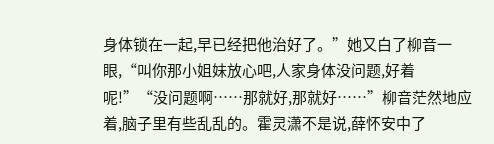身体锁在一起,早已经把他治好了。”她又白了柳音一眼,“叫你那小姐妹放心吧,人家身体没问题,好着呢!”“没问题啊……那就好,那就好……”柳音茫然地应着,脑子里有些乱乱的。霍灵潇不是说,薛怀安中了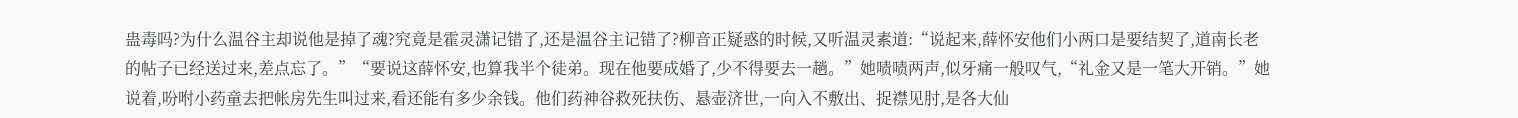蛊毒吗?为什么温谷主却说他是掉了魂?究竟是霍灵潇记错了,还是温谷主记错了?柳音正疑惑的时候,又听温灵素道:“说起来,薛怀安他们小两口是要结契了,道南长老的帖子已经送过来,差点忘了。”“要说这薛怀安,也算我半个徒弟。现在他要成婚了,少不得要去一趟。”她啧啧两声,似牙痛一般叹气,“礼金又是一笔大开销。”她说着,吩咐小药童去把帐房先生叫过来,看还能有多少余钱。他们药神谷救死扶伤、悬壶济世,一向入不敷出、捉襟见肘,是各大仙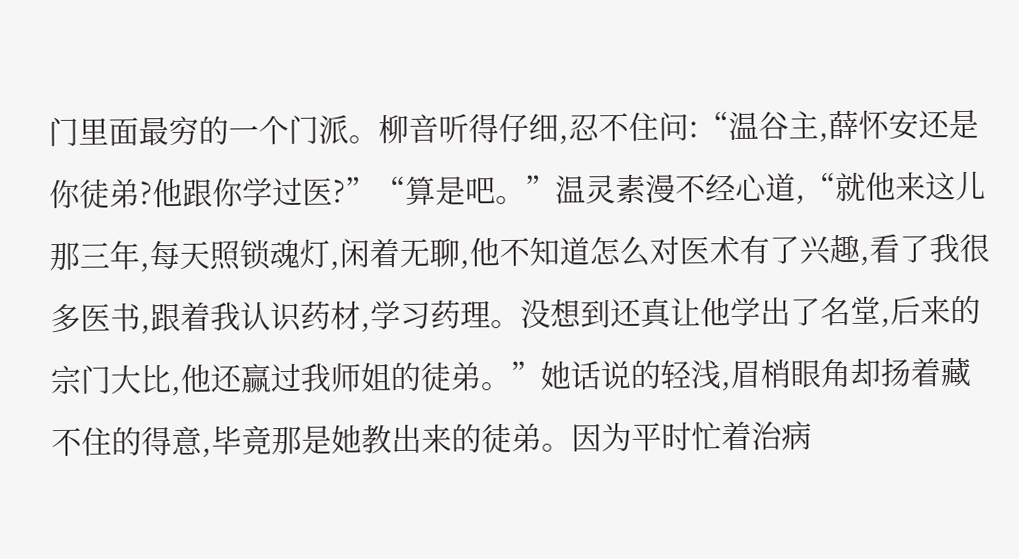门里面最穷的一个门派。柳音听得仔细,忍不住问:“温谷主,薛怀安还是你徒弟?他跟你学过医?”“算是吧。”温灵素漫不经心道,“就他来这儿那三年,每天照锁魂灯,闲着无聊,他不知道怎么对医术有了兴趣,看了我很多医书,跟着我认识药材,学习药理。没想到还真让他学出了名堂,后来的宗门大比,他还赢过我师姐的徒弟。”她话说的轻浅,眉梢眼角却扬着藏不住的得意,毕竟那是她教出来的徒弟。因为平时忙着治病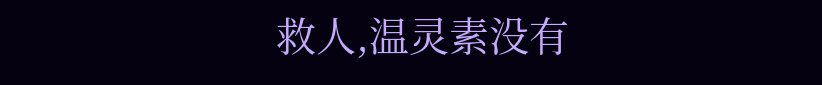救人,温灵素没有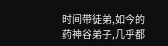时间带徒弟,如今的药神谷弟子,几乎都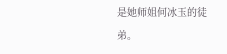是她师姐何冰玉的徒弟。